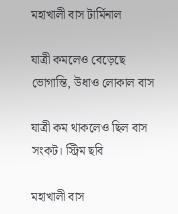মহাখালী বাস টার্মিনাল

যাত্রী কমলেও বেড়েছে ভোগান্তি, উধাও লোকাল বাস

যাত্রী কম থাকলেও ছিল বাস সংকট। স্ট্রিম ছবি

মহাখালী বাস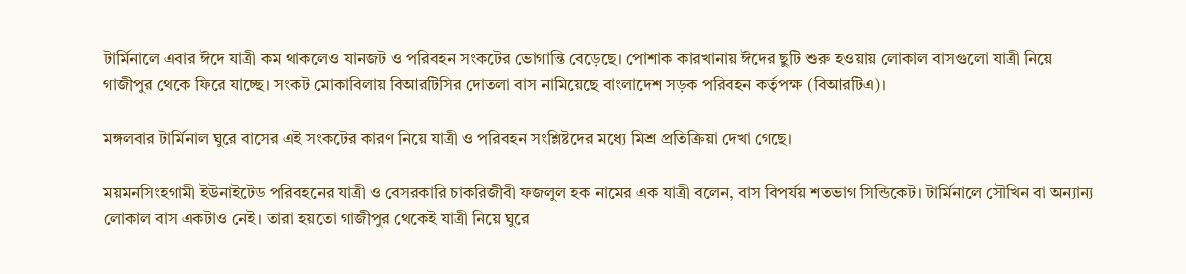টার্মিনালে এবার ঈদে যাত্রী কম থাকলেও যানজট ও পরিবহন সংকটের ভোগান্তি বেড়েছে। পোশাক কারখানায় ঈদের ছুটি শুরু হওয়ায় লোকাল বাসগুলো যাত্রী নিয়ে গাজীপুর থেকে ফিরে যাচ্ছে। সংকট মোকাবিলায় বিআরটিসির দোতলা বাস নামিয়েছে বাংলাদেশ সড়ক পরিবহন কর্তৃপক্ষ (বিআরটিএ)।

মঙ্গলবার টার্মিনাল ঘুরে বাসের এই সংকটের কারণ নিয়ে যাত্রী ও পরিবহন সংশ্লিষ্টদের মধ্যে মিশ্র প্রতিক্রিয়া দেখা গেছে।

ময়মনসিংহগামী ইউনাইটেড পরিবহনের যাত্রী ও বেসরকারি চাকরিজীবী ফজলুল হক নামের এক যাত্রী বলেন, বাস বিপর্যয় শতভাগ সিন্ডিকেট। টার্মিনালে সৌখিন বা অন্যান্য লোকাল বাস একটাও নেই। তারা হয়তো গাজীপুর থেকেই যাত্রী নিয়ে ঘুরে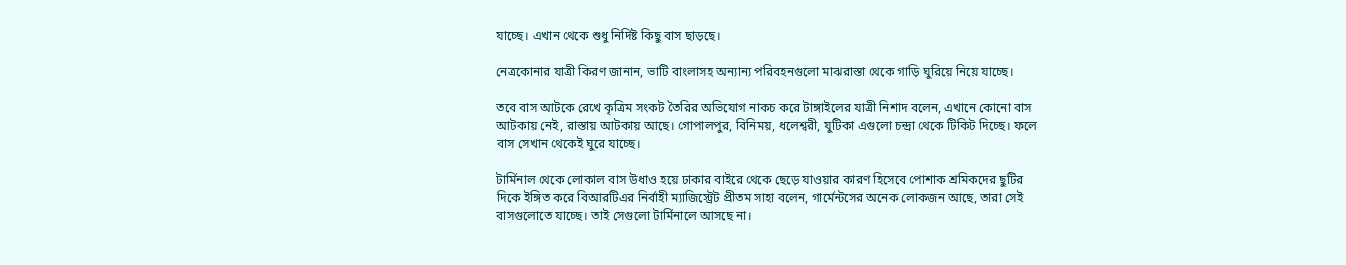যাচ্ছে। এখান থেকে শুধু নির্দিষ্ট কিছু বাস ছাড়ছে।

নেত্রকোনার যাত্রী কিরণ জানান, ভাটি বাংলাসহ অন্যান্য পরিবহনগুলো মাঝরাস্তা থেকে গাড়ি ঘুরিয়ে নিয়ে যাচ্ছে।

তবে বাস আটকে রেখে কৃত্রিম সংকট তৈরির অভিযোগ নাকচ করে টাঙ্গাইলের যাত্রী নিশাদ বলেন, এখানে কোনো বাস আটকায় নেই, রাস্তায় আটকায় আছে। গোপালপুর, বিনিময়, ধলেশ্বরী, যুটিকা এগুলো চন্দ্রা থেকে টিকিট দিচ্ছে। ফলে বাস সেখান থেকেই ঘুরে যাচ্ছে।

টার্মিনাল থেকে লোকাল বাস উধাও হয়ে ঢাকার বাইরে থেকে ছেড়ে যাওয়ার কারণ হিসেবে পোশাক শ্রমিকদের ছুটির দিকে ইঙ্গিত করে বিআরটিএর নির্বাহী ম্যাজিস্ট্রেট প্রীতম সাহা বলেন, গার্মেন্টসের অনেক লোকজন আছে, তারা সেই বাসগুলোতে যাচ্ছে। তাই সেগুলো টার্মিনালে আসছে না।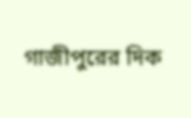গাজীপুরের দিক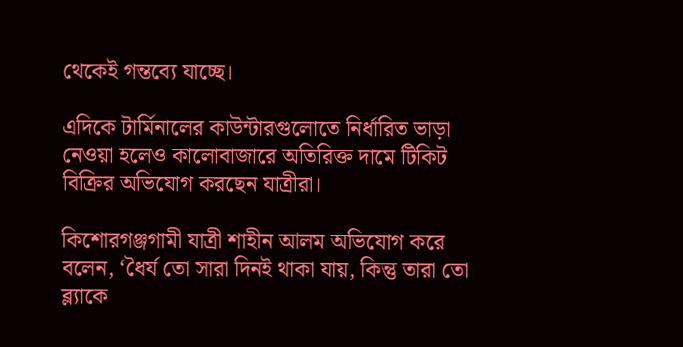থেকেই গন্তব্যে যাচ্ছে।

এদিকে টার্মিনালের কাউন্টারগুলোতে নির্ধারিত ভাড়া নেওয়া হলেও কালোবাজারে অতিরিক্ত দামে টিকিট বিক্রির অভিযোগ করছেন যাত্রীরা।

কিশোরগঞ্জগামী যাত্রী শাহীন আলম অভিযোগ করে বলেন, ‘ধৈর্য তো সারা দিনই থাকা যায়, কিন্তু তারা তো ব্ল্যাকে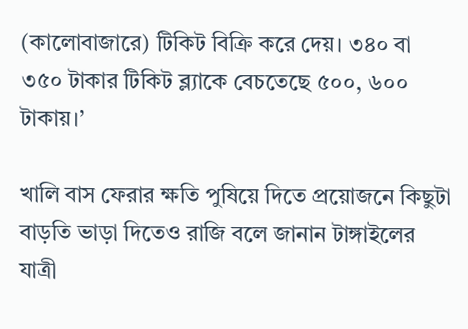(কালোবাজারে) টিকিট বিক্রি করে দেয়। ৩৪০ বা ৩৫০ টাকার টিকিট ব্ল্যাকে বেচতেছে ৫০০, ৬০০ টাকায়।’

খালি বাস ফেরার ক্ষতি পুষিয়ে দিতে প্রয়োজনে কিছুটা বাড়তি ভাড়া দিতেও রাজি বলে জানান টাঙ্গাইলের যাত্রী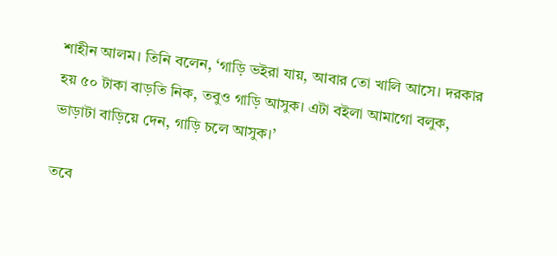শাহীন আলম। তিনি বলেন, ‘গাড়ি ভইরা যায়, আবার তো খালি আসে। দরকার হয় ৫০ টাকা বাড়তি নিক, তবুও গাড়ি আসুক। এটা বইলা আমাগো বলুক, ভাড়াটা বাড়িয়ে দেন, গাড়ি চলে আসুক।’

তবে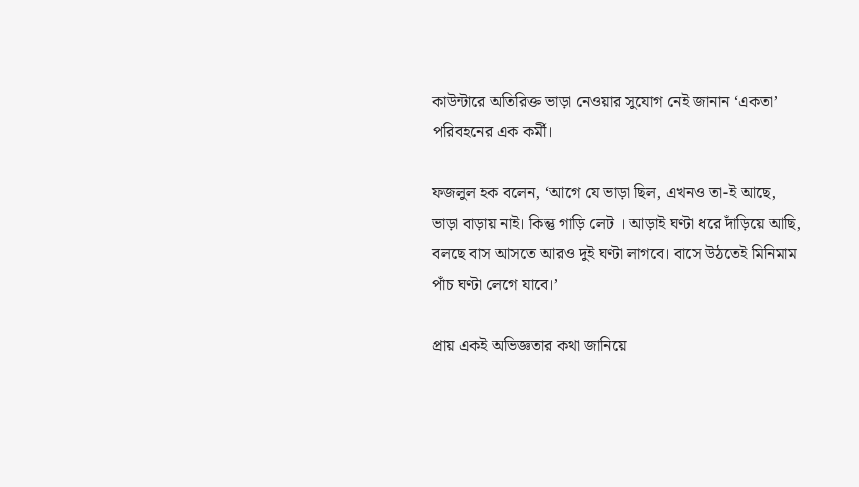কাউন্টারে অতিরিক্ত ভাড়া নেওয়ার সুযোগ নেই জানান ‘একতা’ পরিবহনের এক কর্মী।

ফজলুল হক বলেন, ‘আগে যে ভাড়া ছিল, এখনও তা-ই আছে, ভাড়া বাড়ায় নাই। কিন্তু গাড়ি লেট । আড়াই ঘণ্টা ধরে দাঁড়িয়ে আছি, বলছে বাস আসতে আরও দুই ঘণ্টা লাগবে। বাসে উঠতেই মিনিমাম পাঁচ ঘণ্টা লেগে যাবে।’

প্রায় একই অভিজ্ঞতার কথা জানিয়ে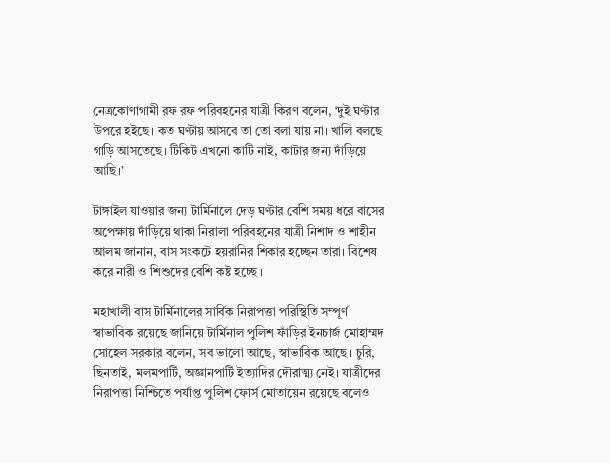নেত্রকোণাগামী রফ রফ পরিবহনের যাত্রী কিরণ বলেন, ‘দুই ঘণ্টার উপরে হইছে। কত ঘণ্টায় আসবে তা তো বলা যায় না। খালি বলছে গাড়ি আসতেছে। টিকিট এখনো কাটি নাই, কাটার জন্য দাঁড়িয়ে আছি।’

টাঙ্গাইল যাওয়ার জন্য টার্মিনালে দেড় ঘণ্টার বেশি সময় ধরে বাসের অপেক্ষায় দাঁড়িয়ে থাকা নিরালা পরিবহনের যাত্রী নিশাদ ও শাহীন আলম জানান, বাস সংকটে হয়রানির শিকার হচ্ছেন তারা। বিশেষ করে নারী ও শিশুদের বেশি কষ্ট হচ্ছে ।

মহাখালী বাস টার্মিনালের সার্বিক নিরাপত্তা পরিস্থিতি সম্পূর্ণ স্বাভাবিক রয়েছে জানিয়ে টার্মিনাল পুলিশ ফাঁড়ির ইনচার্জ মোহাম্মদ সোহেল সরকার বলেন, সব ভালো আছে, স্বাভাবিক আছে। চুরি, ছিনতাই, মলমপার্টি, অজ্ঞানপার্টি ইত্যাদির দৌরাত্ম্য নেই। যাত্রীদের নিরাপত্তা নিশ্চিতে পর্যাপ্ত পুলিশ ফোর্স মোতায়েন রয়েছে বলেও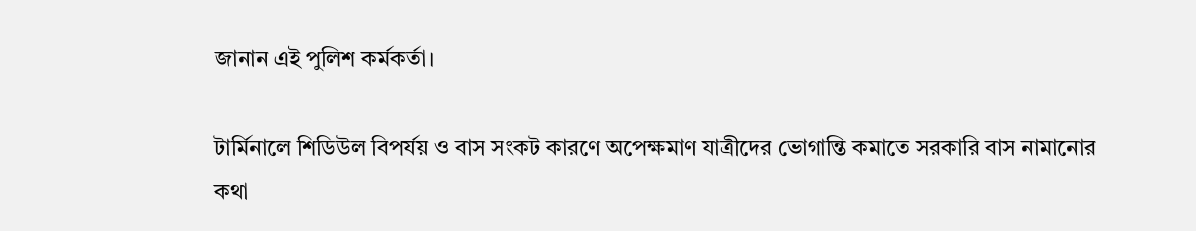জানান এই পুলিশ কর্মকর্তা।

টার্মিনালে শিডিউল বিপর্যয় ও বাস সংকট কারণে অপেক্ষমাণ যাত্রীদের ভোগান্তি কমাতে সরকারি বাস নামানোর কথা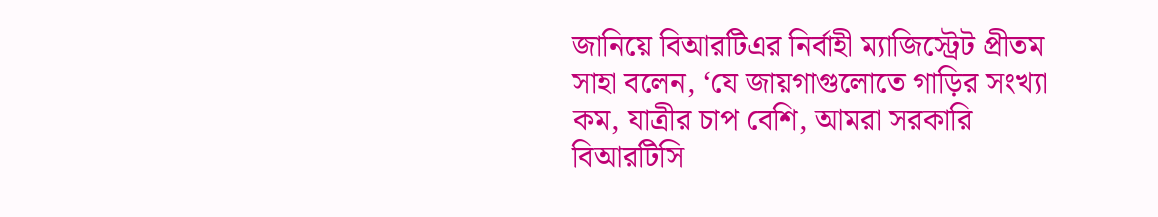জানিয়ে বিআরটিএর নির্বাহী ম্যাজিস্ট্রেট প্রীতম সাহা বলেন, ‘যে জায়গাগুলোতে গাড়ির সংখ্যা কম, যাত্রীর চাপ বেশি, আমরা সরকারি বিআরটিসি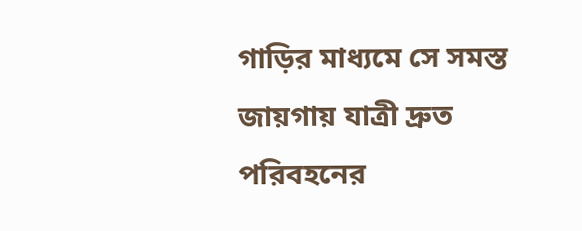গাড়ির মাধ্যমে সে সমস্ত জায়গায় যাত্রী দ্রুত পরিবহনের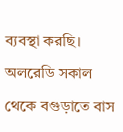ব্যবস্থা করছি। অলরেডি সকাল থেকে বগুড়াতে বাস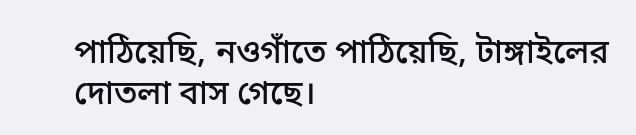পাঠিয়েছি, নওগাঁতে পাঠিয়েছি, টাঙ্গাইলের দোতলা বাস গেছে।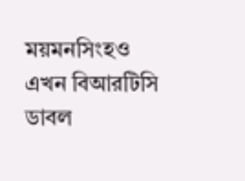ময়মনসিংহও এখন বিআরটিসি ডাবল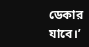ডেকার যাবে।’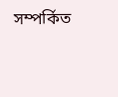সম্পর্কিত